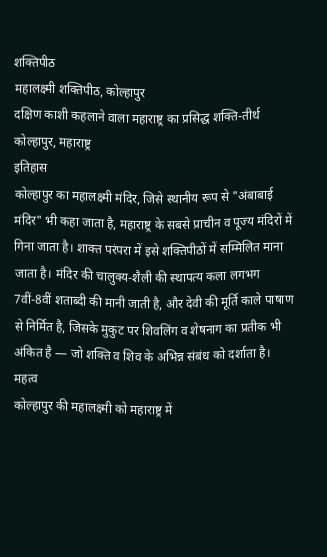शक्तिपीठ
महालक्ष्मी शक्तिपीठ, कोल्हापुर
दक्षिण काशी कहलाने वाला महाराष्ट्र का प्रसिद्ध शक्ति-तीर्थ
कोल्हापुर, महाराष्ट्र
इतिहास
कोल्हापुर का महालक्ष्मी मंदिर, जिसे स्थानीय रूप से "अंबाबाई मंदिर" भी कहा जाता है, महाराष्ट्र के सबसे प्राचीन व पूज्य मंदिरों में गिना जाता है। शाक्त परंपरा में इसे शक्तिपीठों में सम्मिलित माना जाता है। मंदिर की चालुक्य-शैली की स्थापत्य कला लगभग 7वीं-8वीं शताब्दी की मानी जाती है, और देवी की मूर्ति काले पाषाण से निर्मित है, जिसके मुकुट पर शिवलिंग व शेषनाग का प्रतीक भी अंकित है — जो शक्ति व शिव के अभिन्न संबंध को दर्शाता है।
महत्व
कोल्हापुर की महालक्ष्मी को महाराष्ट्र में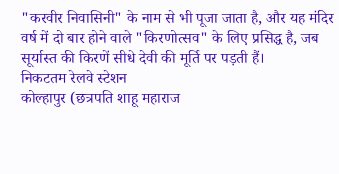"करवीर निवासिनी" के नाम से भी पूजा जाता है, और यह मंदिर वर्ष में दो बार होने वाले "किरणोत्सव" के लिए प्रसिद्ध है, जब सूर्यास्त की किरणें सीधे देवी की मूर्ति पर पड़ती हैं।
निकटतम रेलवे स्टेशन
कोल्हापुर (छत्रपति शाहू महाराज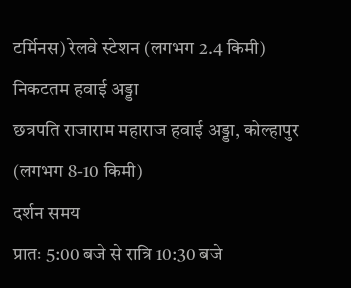टर्मिनस) रेलवे स्टेशन (लगभग 2.4 किमी)
निकटतम हवाई अड्डा
छत्रपति राजाराम महाराज हवाई अड्डा, कोल्हापुर (लगभग 8-10 किमी)
दर्शन समय
प्रातः 5:00 बजे से रात्रि 10:30 बजे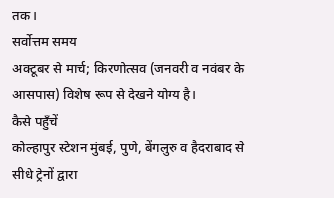तक।
सर्वोत्तम समय
अक्टूबर से मार्च; किरणोत्सव (जनवरी व नवंबर के आसपास) विशेष रूप से देखने योग्य है।
कैसे पहुँचें
कोल्हापुर स्टेशन मुंबई, पुणे, बेंगलुरु व हैदराबाद से सीधे ट्रेनों द्वारा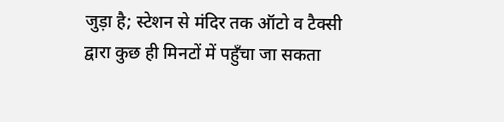जुड़ा है; स्टेशन से मंदिर तक ऑटो व टैक्सी द्वारा कुछ ही मिनटों में पहुँचा जा सकता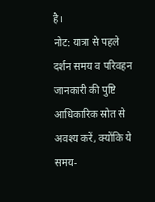है।
नोट: यात्रा से पहले दर्शन समय व परिवहन जानकारी की पुष्टि आधिकारिक स्रोत से अवश्य करें, क्योंकि ये समय-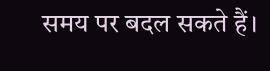समय पर बदल सकते हैं।